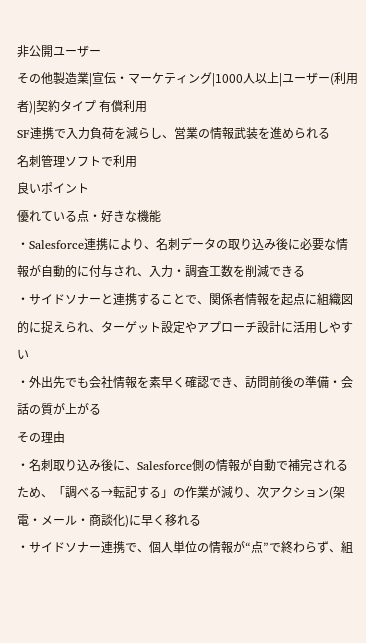非公開ユーザー
その他製造業|宣伝・マーケティング|1000人以上|ユーザー(利用者)|契約タイプ 有償利用
SF連携で入力負荷を減らし、営業の情報武装を進められる
名刺管理ソフトで利用
良いポイント
優れている点・好きな機能
・Salesforce連携により、名刺データの取り込み後に必要な情報が自動的に付与され、入力・調査工数を削減できる
・サイドソナーと連携することで、関係者情報を起点に組織図的に捉えられ、ターゲット設定やアプローチ設計に活用しやすい
・外出先でも会社情報を素早く確認でき、訪問前後の準備・会話の質が上がる
その理由
・名刺取り込み後に、Salesforce側の情報が自動で補完されるため、「調べる→転記する」の作業が減り、次アクション(架電・メール・商談化)に早く移れる
・サイドソナー連携で、個人単位の情報が“点”で終わらず、組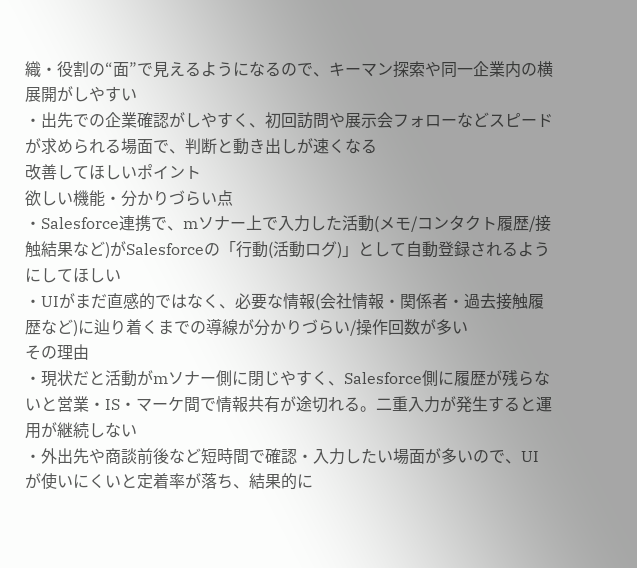織・役割の“面”で見えるようになるので、キーマン探索や同一企業内の横展開がしやすい
・出先での企業確認がしやすく、初回訪問や展示会フォローなどスピードが求められる場面で、判断と動き出しが速くなる
改善してほしいポイント
欲しい機能・分かりづらい点
・Salesforce連携で、mソナー上で入力した活動(メモ/コンタクト履歴/接触結果など)がSalesforceの「行動(活動ログ)」として自動登録されるようにしてほしい
・UIがまだ直感的ではなく、必要な情報(会社情報・関係者・過去接触履歴など)に辿り着くまでの導線が分かりづらい/操作回数が多い
その理由
・現状だと活動がmソナー側に閉じやすく、Salesforce側に履歴が残らないと営業・IS・マーケ間で情報共有が途切れる。二重入力が発生すると運用が継続しない
・外出先や商談前後など短時間で確認・入力したい場面が多いので、UIが使いにくいと定着率が落ち、結果的に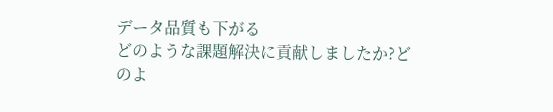データ品質も下がる
どのような課題解決に貢献しましたか?どのよ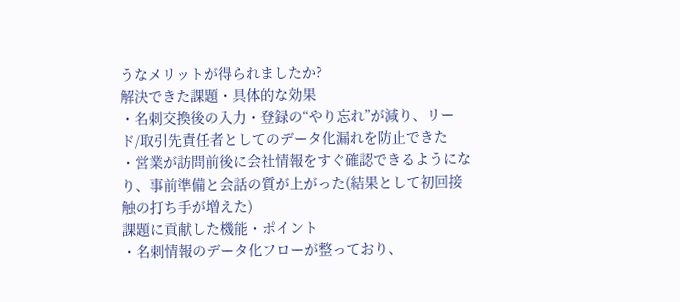うなメリットが得られましたか?
解決できた課題・具体的な効果
・名刺交換後の入力・登録の“やり忘れ”が減り、リード/取引先責任者としてのデータ化漏れを防止できた
・営業が訪問前後に会社情報をすぐ確認できるようになり、事前準備と会話の質が上がった(結果として初回接触の打ち手が増えた)
課題に貢献した機能・ポイント
・名刺情報のデータ化フローが整っており、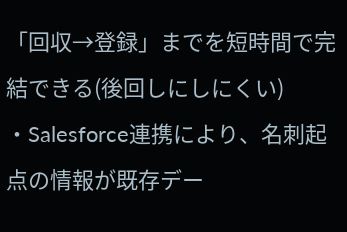「回収→登録」までを短時間で完結できる(後回しにしにくい)
・Salesforce連携により、名刺起点の情報が既存デー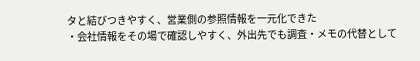タと結びつきやすく、営業側の参照情報を一元化できた
・会社情報をその場で確認しやすく、外出先でも調査・メモの代替として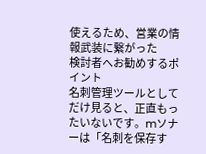使えるため、営業の情報武装に繋がった
検討者へお勧めするポイント
名刺管理ツールとしてだけ見ると、正直もったいないです。mソナーは「名刺を保存す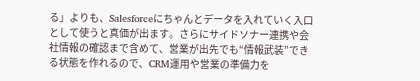る」よりも、Salesforceにちゃんとデータを入れていく入口として使うと真価が出ます。さらにサイドソナー連携や会社情報の確認まで含めて、営業が出先でも“情報武装”できる状態を作れるので、CRM運用や営業の準備力を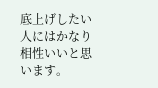底上げしたい人にはかなり相性いいと思います。